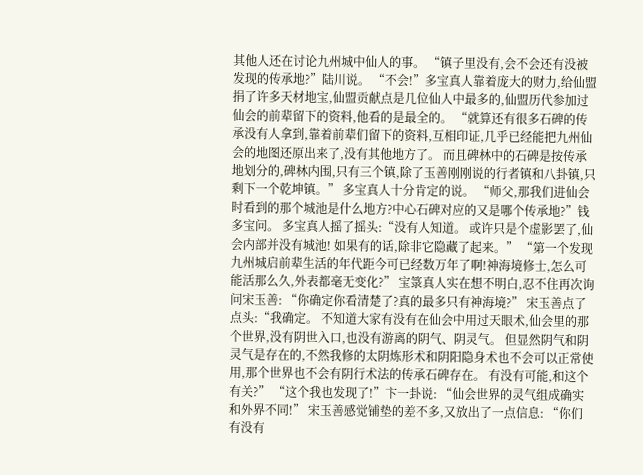其他人还在讨论九州城中仙人的事。 “镇子里没有,会不会还有没被发现的传承地?”陆川说。 “不会!”多宝真人靠着庞大的财力,给仙盟捐了许多天材地宝,仙盟贡献点是几位仙人中最多的,仙盟历代参加过仙会的前辈留下的资料,他看的是最全的。 “就算还有很多石碑的传承没有人拿到,靠着前辈们留下的资料,互相印证,几乎已经能把九州仙会的地图还原出来了,没有其他地方了。 而且碑林中的石碑是按传承地划分的,碑林内围,只有三个镇,除了玉善刚刚说的行者镇和八卦镇,只剩下一个乾坤镇。” 多宝真人十分肯定的说。 “师父,那我们进仙会时看到的那个城池是什么地方?中心石碑对应的又是哪个传承地?”钱多宝问。 多宝真人摇了摇头:“没有人知道。 或许只是个虚影罢了,仙会内部并没有城池! 如果有的话,除非它隐藏了起来。” “第一个发现九州城启前辈生活的年代距今可已经数万年了啊!神海境修士,怎么可能活那么久,外表都毫无变化?” 宝箓真人实在想不明白,忍不住再次询问宋玉善: “你确定你看清楚了?真的最多只有神海境?” 宋玉善点了点头:“我确定。 不知道大家有没有在仙会中用过天眼术,仙会里的那个世界,没有阴世入口,也没有游离的阴气、阴灵气。 但显然阴气和阴灵气是存在的,不然我修的太阴炼形术和阴阳隐身术也不会可以正常使用,那个世界也不会有阴行术法的传承石碑存在。 有没有可能,和这个有关?” “这个我也发现了!”卞一卦说: “仙会世界的灵气组成确实和外界不同!” 宋玉善感觉铺垫的差不多,又放出了一点信息: “你们有没有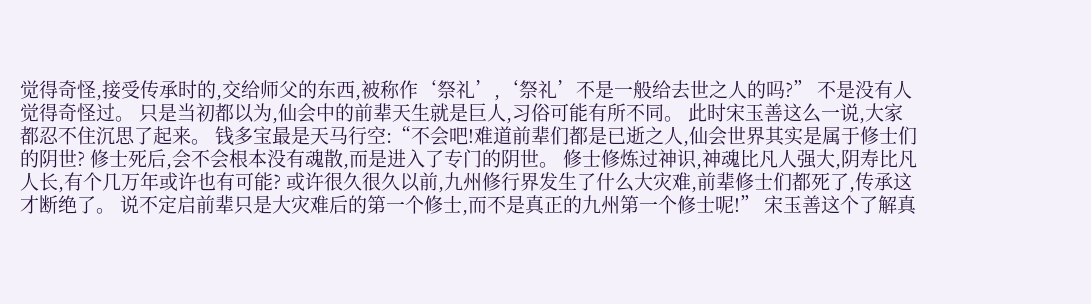觉得奇怪,接受传承时的,交给师父的东西,被称作‘祭礼’,‘祭礼’不是一般给去世之人的吗?” 不是没有人觉得奇怪过。 只是当初都以为,仙会中的前辈天生就是巨人,习俗可能有所不同。 此时宋玉善这么一说,大家都忍不住沉思了起来。 钱多宝最是天马行空:“不会吧!难道前辈们都是已逝之人,仙会世界其实是属于修士们的阴世? 修士死后,会不会根本没有魂散,而是进入了专门的阴世。 修士修炼过神识,神魂比凡人强大,阴寿比凡人长,有个几万年或许也有可能? 或许很久很久以前,九州修行界发生了什么大灾难,前辈修士们都死了,传承这才断绝了。 说不定启前辈只是大灾难后的第一个修士,而不是真正的九州第一个修士呢!” 宋玉善这个了解真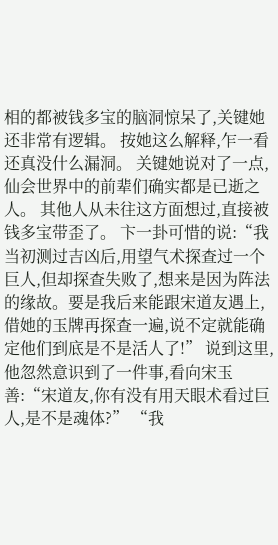相的都被钱多宝的脑洞惊呆了,关键她还非常有逻辑。 按她这么解释,乍一看还真没什么漏洞。 关键她说对了一点,仙会世界中的前辈们确实都是已逝之人。 其他人从未往这方面想过,直接被钱多宝带歪了。 卞一卦可惜的说:“我当初测过吉凶后,用望气术探查过一个巨人,但却探查失败了,想来是因为阵法的缘故。要是我后来能跟宋道友遇上,借她的玉牌再探查一遍,说不定就能确定他们到底是不是活人了!” 说到这里,他忽然意识到了一件事,看向宋玉善:“宋道友,你有没有用天眼术看过巨人,是不是魂体?” “我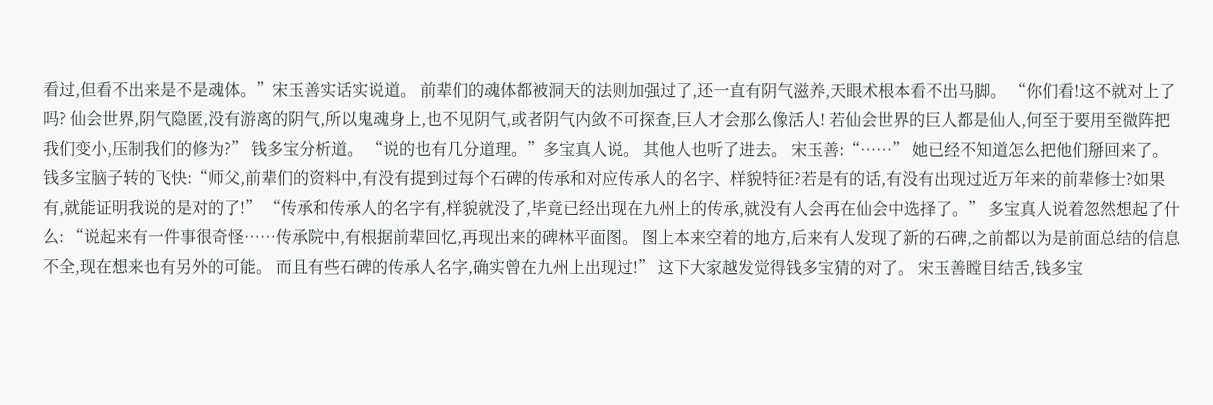看过,但看不出来是不是魂体。”宋玉善实话实说道。 前辈们的魂体都被洞天的法则加强过了,还一直有阴气滋养,天眼术根本看不出马脚。 “你们看!这不就对上了吗? 仙会世界,阴气隐匿,没有游离的阴气,所以鬼魂身上,也不见阴气,或者阴气内敛不可探查,巨人才会那么像活人! 若仙会世界的巨人都是仙人,何至于要用至微阵把我们变小,压制我们的修为?” 钱多宝分析道。 “说的也有几分道理。”多宝真人说。 其他人也听了进去。 宋玉善:“……” 她已经不知道怎么把他们掰回来了。 钱多宝脑子转的飞快:“师父,前辈们的资料中,有没有提到过每个石碑的传承和对应传承人的名字、样貌特征?若是有的话,有没有出现过近万年来的前辈修士?如果有,就能证明我说的是对的了!” “传承和传承人的名字有,样貌就没了,毕竟已经出现在九州上的传承,就没有人会再在仙会中选择了。” 多宝真人说着忽然想起了什么: “说起来有一件事很奇怪……传承院中,有根据前辈回忆,再现出来的碑林平面图。 图上本来空着的地方,后来有人发现了新的石碑,之前都以为是前面总结的信息不全,现在想来也有另外的可能。 而且有些石碑的传承人名字,确实曾在九州上出现过!” 这下大家越发觉得钱多宝猜的对了。 宋玉善瞠目结舌,钱多宝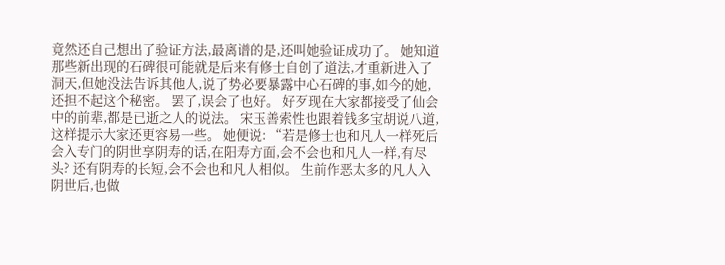竟然还自己想出了验证方法,最离谱的是,还叫她验证成功了。 她知道那些新出现的石碑很可能就是后来有修士自创了道法,才重新进入了洞天,但她没法告诉其他人,说了势必要暴露中心石碑的事,如今的她,还担不起这个秘密。 罢了,误会了也好。 好歹现在大家都接受了仙会中的前辈,都是已逝之人的说法。 宋玉善索性也跟着钱多宝胡说八道,这样提示大家还更容易一些。 她便说: “若是修士也和凡人一样死后会入专门的阴世享阴寿的话,在阳寿方面,会不会也和凡人一样,有尽头? 还有阴寿的长短,会不会也和凡人相似。 生前作恶太多的凡人入阴世后,也做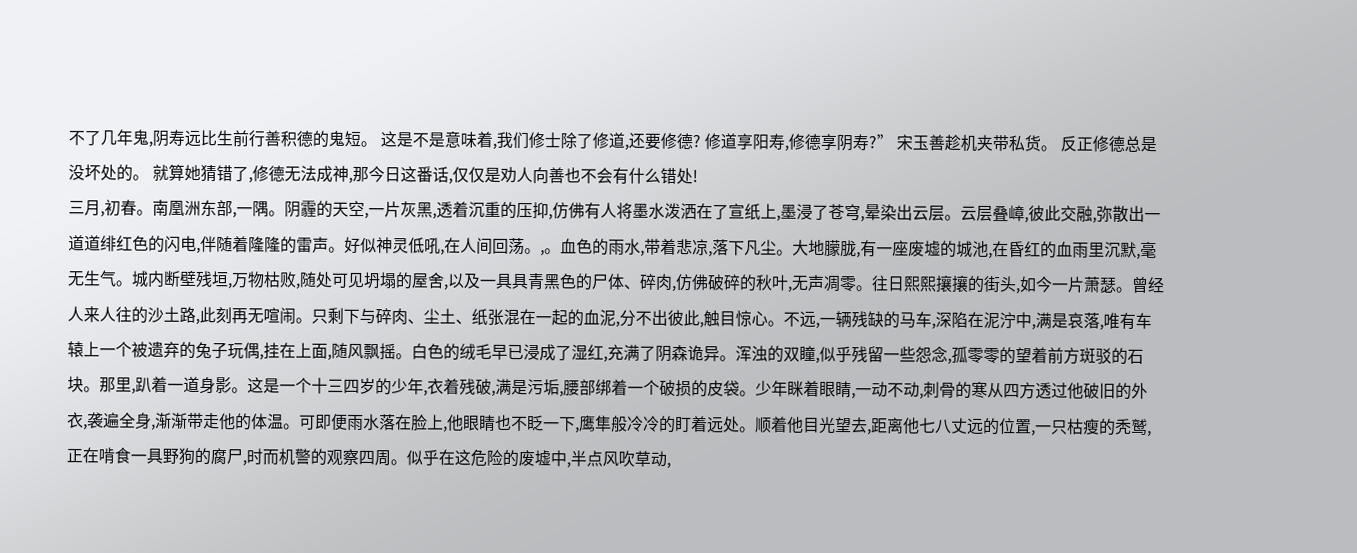不了几年鬼,阴寿远比生前行善积德的鬼短。 这是不是意味着,我们修士除了修道,还要修德? 修道享阳寿,修德享阴寿?” 宋玉善趁机夹带私货。 反正修德总是没坏处的。 就算她猜错了,修德无法成神,那今日这番话,仅仅是劝人向善也不会有什么错处!
三月,初春。南凰洲东部,一隅。阴霾的天空,一片灰黑,透着沉重的压抑,仿佛有人将墨水泼洒在了宣纸上,墨浸了苍穹,晕染出云层。云层叠嶂,彼此交融,弥散出一道道绯红色的闪电,伴随着隆隆的雷声。好似神灵低吼,在人间回荡。,。血色的雨水,带着悲凉,落下凡尘。大地朦胧,有一座废墟的城池,在昏红的血雨里沉默,毫无生气。城内断壁残垣,万物枯败,随处可见坍塌的屋舍,以及一具具青黑色的尸体、碎肉,仿佛破碎的秋叶,无声凋零。往日熙熙攘攘的街头,如今一片萧瑟。曾经人来人往的沙土路,此刻再无喧闹。只剩下与碎肉、尘土、纸张混在一起的血泥,分不出彼此,触目惊心。不远,一辆残缺的马车,深陷在泥泞中,满是哀落,唯有车辕上一个被遗弃的兔子玩偶,挂在上面,随风飘摇。白色的绒毛早已浸成了湿红,充满了阴森诡异。浑浊的双瞳,似乎残留一些怨念,孤零零的望着前方斑驳的石块。那里,趴着一道身影。这是一个十三四岁的少年,衣着残破,满是污垢,腰部绑着一个破损的皮袋。少年眯着眼睛,一动不动,刺骨的寒从四方透过他破旧的外衣,袭遍全身,渐渐带走他的体温。可即便雨水落在脸上,他眼睛也不眨一下,鹰隼般冷冷的盯着远处。顺着他目光望去,距离他七八丈远的位置,一只枯瘦的秃鹫,正在啃食一具野狗的腐尸,时而机警的观察四周。似乎在这危险的废墟中,半点风吹草动,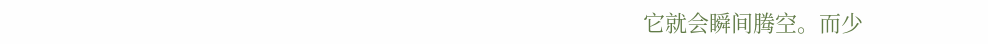它就会瞬间腾空。而少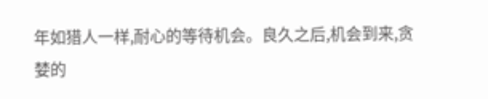年如猎人一样,耐心的等待机会。良久之后,机会到来,贪婪的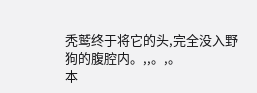秃鹫终于将它的头,完全没入野狗的腹腔内。,,。,。
本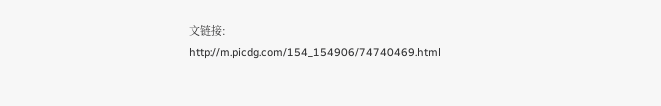文链接:
http://m.picdg.com/154_154906/74740469.html